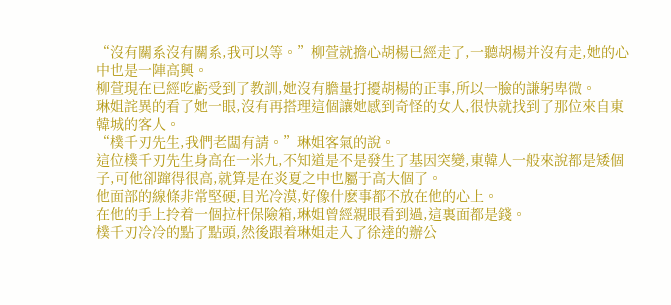“沒有關系沒有關系,我可以等。”柳萱就擔心胡楊已經走了,一聽胡楊并沒有走,她的心中也是一陣高興。
柳萱現在已經吃虧受到了教訓,她沒有膽量打擾胡楊的正事,所以一臉的謙躬卑微。
琳姐詫異的看了她一眼,沒有再搭理這個讓她感到奇怪的女人,很快就找到了那位來自東韓城的客人。
“樸千刃先生,我們老闆有請。”琳姐客氣的說。
這位樸千刃先生身高在一米九,不知道是不是發生了基因突變,東韓人一般來說都是矮個子,可他卻蹿得很高,就算是在炎夏之中也屬于高大個了。
他面部的線條非常堅硬,目光冷漠,好像什麽事都不放在他的心上。
在他的手上拎着一個拉杆保險箱,琳姐曾經親眼看到過,這裏面都是錢。
樸千刃冷冷的點了點頭,然後跟着琳姐走入了徐達的辦公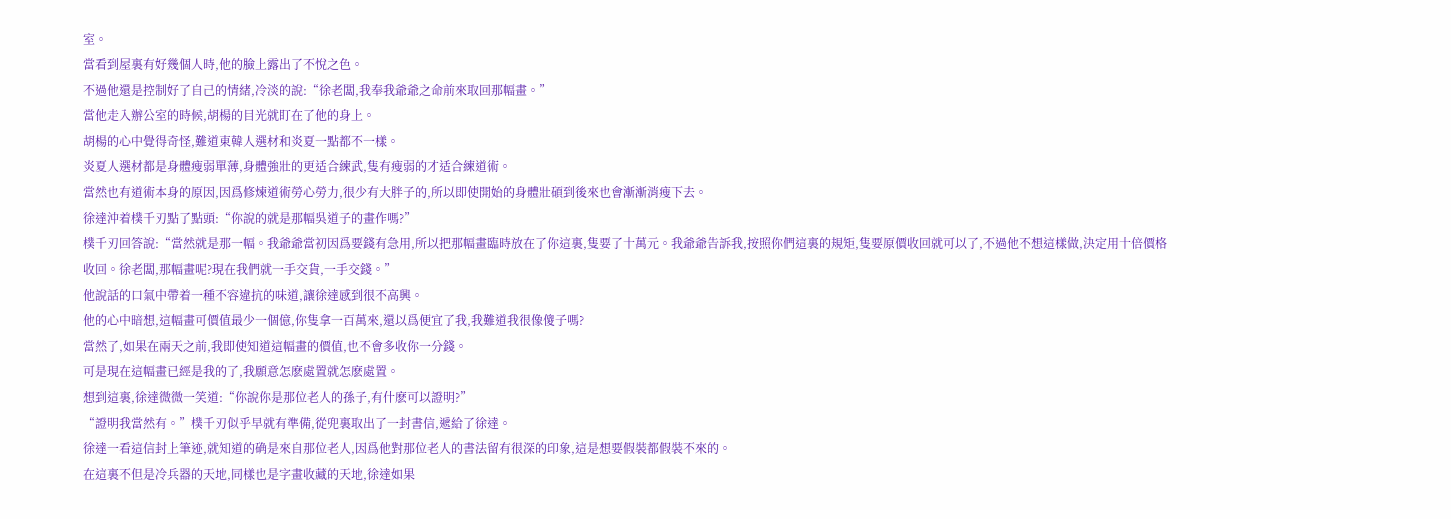室。
當看到屋裏有好幾個人時,他的臉上露出了不悅之色。
不過他還是控制好了自己的情緒,冷淡的說:“徐老闆,我奉我爺爺之命前來取回那幅畫。”
當他走入辦公室的時候,胡楊的目光就盯在了他的身上。
胡楊的心中覺得奇怪,難道東韓人選材和炎夏一點都不一樣。
炎夏人選材都是身體瘦弱單薄,身體強壯的更适合練武,隻有瘦弱的才适合練道術。
當然也有道術本身的原因,因爲修煉道術勞心勞力,很少有大胖子的,所以即使開始的身體壯碩到後來也會漸漸消瘦下去。
徐達沖着樸千刃點了點頭:“你說的就是那幅吳道子的畫作嗎?”
樸千刃回答說:“當然就是那一幅。我爺爺當初因爲要錢有急用,所以把那幅畫臨時放在了你這裏,隻要了十萬元。我爺爺告訴我,按照你們這裏的規矩,隻要原價收回就可以了,不過他不想這樣做,決定用十倍價格收回。徐老闆,那幅畫呢?現在我們就一手交貨,一手交錢。”
他說話的口氣中帶着一種不容違抗的味道,讓徐達感到很不高興。
他的心中暗想,這幅畫可價值最少一個億,你隻拿一百萬來,還以爲便宜了我,我難道我很像傻子嗎?
當然了,如果在兩天之前,我即使知道這幅畫的價值,也不會多收你一分錢。
可是現在這幅畫已經是我的了,我願意怎麽處置就怎麽處置。
想到這裏,徐達微微一笑道:“你說你是那位老人的孫子,有什麽可以證明?”
“證明我當然有。”樸千刃似乎早就有準備,從兜裏取出了一封書信,遞給了徐達。
徐達一看這信封上筆迹,就知道的确是來自那位老人,因爲他對那位老人的書法留有很深的印象,這是想要假裝都假裝不來的。
在這裏不但是冷兵器的天地,同樣也是字畫收藏的天地,徐達如果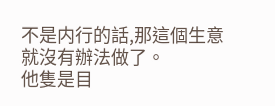不是内行的話,那這個生意就沒有辦法做了。
他隻是目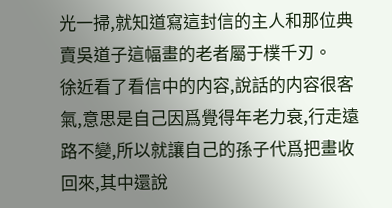光一掃,就知道寫這封信的主人和那位典賣吳道子這幅畫的老者屬于樸千刃。
徐近看了看信中的内容,說話的内容很客氣,意思是自己因爲覺得年老力衰,行走遠路不變,所以就讓自己的孫子代爲把畫收回來,其中還說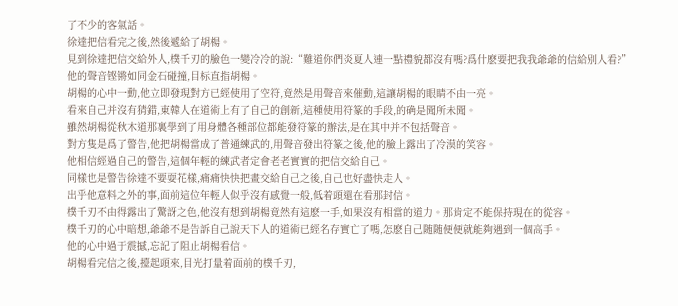了不少的客氣話。
徐達把信看完之後,然後遞給了胡楊。
見到徐達把信交給外人,樸千刃的臉色一變冷冷的說:“難道你們炎夏人連一點禮貌都沒有嗎?爲什麽要把我我爺爺的信給别人看?”
他的聲音铿锵如同金石碰撞,目标直指胡楊。
胡楊的心中一動,他立即發現對方已經使用了空符,竟然是用聲音來催動,這讓胡楊的眼睛不由一亮。
看來自己并沒有猜錯,東韓人在道術上有了自己的創新,這種使用符篆的手段,的确是聞所未聞。
雖然胡楊從秋木道那裏學到了用身體各種部位都能發符篆的辦法,是在其中并不包括聲音。
對方隻是爲了警告,他把胡楊當成了普通練武的,用聲音發出符篆之後,他的臉上露出了冷漠的笑容。
他相信經過自己的警告,這個年輕的練武者定會老老實實的把信交給自己。
同樣也是警告徐達不要耍花樣,痛痛快快把畫交給自己之後,自己也好盡快走人。
出乎他意料之外的事,面前這位年輕人似乎沒有感覺一般,低着頭還在看那封信。
樸千刃不由得露出了驚訝之色,他沒有想到胡楊竟然有這麽一手,如果沒有相當的道力。那肯定不能保持現在的從容。
樸千刃的心中暗想,爺爺不是告訴自己說天下人的道術已經名存實亡了嗎,怎麽自己随随便便就能夠遇到一個高手。
他的心中過于震撼,忘記了阻止胡楊看信。
胡楊看完信之後,擡起頭來,目光打量着面前的樸千刃,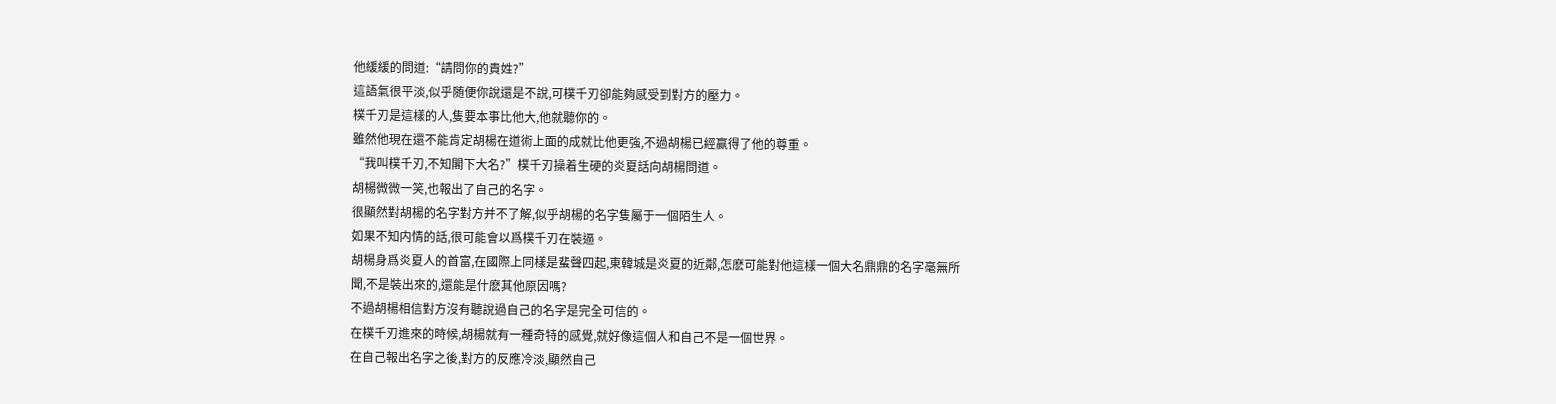他緩緩的問道:“請問你的貴姓?”
這語氣很平淡,似乎随便你說還是不說,可樸千刃卻能夠感受到對方的壓力。
樸千刃是這樣的人,隻要本事比他大,他就聽你的。
雖然他現在還不能肯定胡楊在道術上面的成就比他更強,不過胡楊已經赢得了他的尊重。
“我叫樸千刃,不知閣下大名?”樸千刃操着生硬的炎夏話向胡楊問道。
胡楊微微一笑,也報出了自己的名字。
很顯然對胡楊的名字對方并不了解,似乎胡楊的名字隻屬于一個陌生人。
如果不知内情的話,很可能會以爲樸千刃在裝逼。
胡楊身爲炎夏人的首富,在國際上同樣是蜚聲四起,東韓城是炎夏的近鄰,怎麽可能對他這樣一個大名鼎鼎的名字毫無所聞,不是裝出來的,還能是什麽其他原因嗎?
不過胡楊相信對方沒有聽說過自己的名字是完全可信的。
在樸千刃進來的時候,胡楊就有一種奇特的感覺,就好像這個人和自己不是一個世界。
在自己報出名字之後,對方的反應冷淡,顯然自己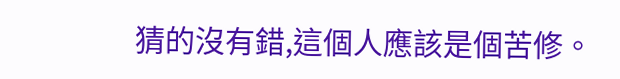猜的沒有錯,這個人應該是個苦修。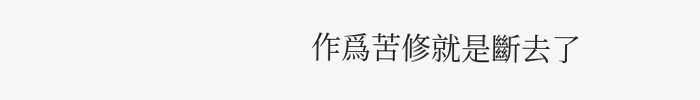作爲苦修就是斷去了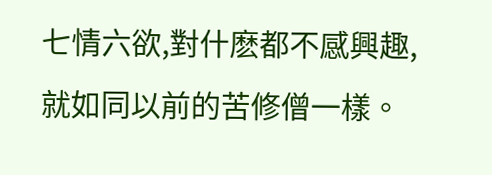七情六欲,對什麽都不感興趣,就如同以前的苦修僧一樣。